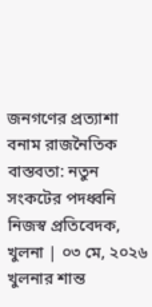জনগণের প্রত্যাশা বনাম রাজনৈতিক বাস্তবতা: নতুন সংকটের পদধ্বনি
নিজস্ব প্রতিবেদক, খুলনা | ০৩ মে, ২০২৬
খুলনার শান্ত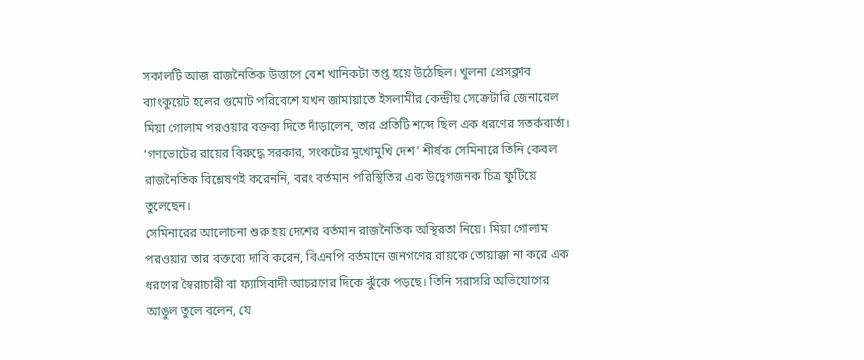সকালটি আজ রাজনৈতিক উত্তাপে বেশ খানিকটা তপ্ত হয়ে উঠেছিল। খুলনা প্রেসক্লাব ব্যাংকুয়েট হলের গুমোট পরিবেশে যখন জামায়াতে ইসলামীর কেন্দ্রীয় সেক্রেটারি জেনারেল মিয়া গোলাম পরওয়ার বক্তব্য দিতে দাঁড়ালেন, তার প্রতিটি শব্দে ছিল এক ধরণের সতর্কবার্তা। ‘গণভোটের রায়ের বিরুদ্ধে সরকার, সংকটের মুখোমুখি দেশ’ শীর্ষক সেমিনারে তিনি কেবল রাজনৈতিক বিশ্লেষণই করেননি, বরং বর্তমান পরিস্থিতির এক উদ্বেগজনক চিত্র ফুটিয়ে তুলেছেন।
সেমিনারের আলোচনা শুরু হয় দেশের বর্তমান রাজনৈতিক অস্থিরতা নিয়ে। মিয়া গোলাম পরওয়ার তার বক্তব্যে দাবি করেন, বিএনপি বর্তমানে জনগণের রায়কে তোয়াক্কা না করে এক ধরণের স্বৈরাচারী বা ফ্যাসিবাদী আচরণের দিকে ঝুঁকে পড়ছে। তিনি সরাসরি অভিযোগের আঙুল তুলে বলেন, যে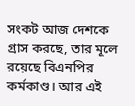সংকট আজ দেশকে গ্রাস করছে, তার মূলে রয়েছে বিএনপির কর্মকাণ্ড। আর এই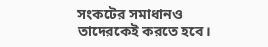সংকটের সমাধানও তাদেরকেই করতে হবে।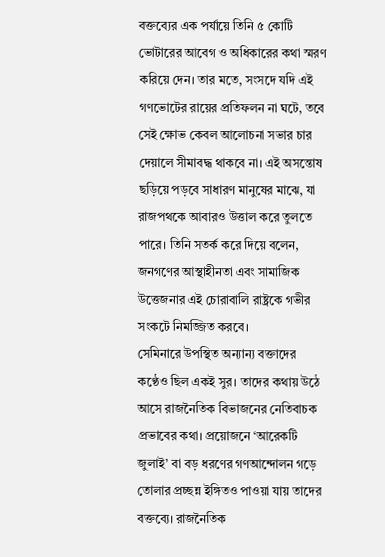বক্তব্যের এক পর্যায়ে তিনি ৫ কোটি ভোটারের আবেগ ও অধিকারের কথা স্মরণ করিয়ে দেন। তার মতে, সংসদে যদি এই গণভোটের রায়ের প্রতিফলন না ঘটে, তবে সেই ক্ষোভ কেবল আলোচনা সভার চার দেয়ালে সীমাবদ্ধ থাকবে না। এই অসন্তোষ ছড়িয়ে পড়বে সাধারণ মানুষের মাঝে, যা রাজপথকে আবারও উত্তাল করে তুলতে পারে। তিনি সতর্ক করে দিয়ে বলেন, জনগণের আস্থাহীনতা এবং সামাজিক উত্তেজনার এই চোরাবালি রাষ্ট্রকে গভীর সংকটে নিমজ্জিত করবে।
সেমিনারে উপস্থিত অন্যান্য বক্তাদের কণ্ঠেও ছিল একই সুর। তাদের কথায় উঠে আসে রাজনৈতিক বিভাজনের নেতিবাচক প্রভাবের কথা। প্রয়োজনে ‘আরেকটি জুলাই’ বা বড় ধরণের গণআন্দোলন গড়ে তোলার প্রচ্ছন্ন ইঙ্গিতও পাওয়া যায় তাদের বক্তব্যে। রাজনৈতিক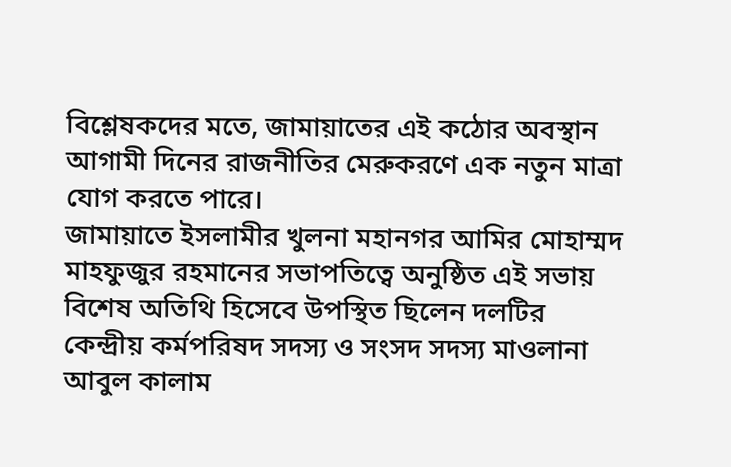বিশ্লেষকদের মতে, জামায়াতের এই কঠোর অবস্থান আগামী দিনের রাজনীতির মেরুকরণে এক নতুন মাত্রা যোগ করতে পারে।
জামায়াতে ইসলামীর খুলনা মহানগর আমির মোহাম্মদ মাহফুজুর রহমানের সভাপতিত্বে অনুষ্ঠিত এই সভায় বিশেষ অতিথি হিসেবে উপস্থিত ছিলেন দলটির কেন্দ্রীয় কর্মপরিষদ সদস্য ও সংসদ সদস্য মাওলানা আবুল কালাম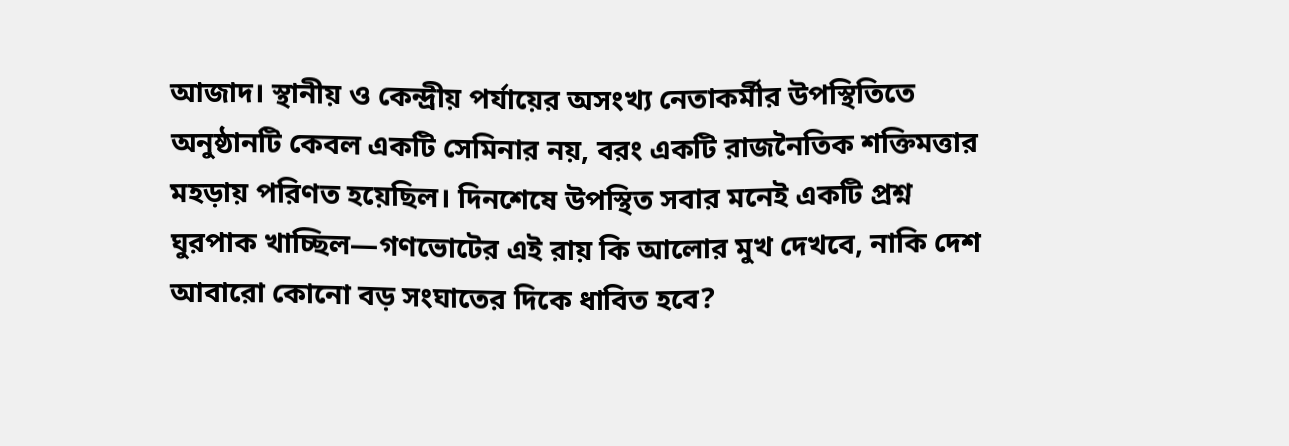আজাদ। স্থানীয় ও কেন্দ্রীয় পর্যায়ের অসংখ্য নেতাকর্মীর উপস্থিতিতে অনুষ্ঠানটি কেবল একটি সেমিনার নয়, বরং একটি রাজনৈতিক শক্তিমত্তার মহড়ায় পরিণত হয়েছিল। দিনশেষে উপস্থিত সবার মনেই একটি প্রশ্ন ঘুরপাক খাচ্ছিল—গণভোটের এই রায় কি আলোর মুখ দেখবে, নাকি দেশ আবারো কোনো বড় সংঘাতের দিকে ধাবিত হবে?